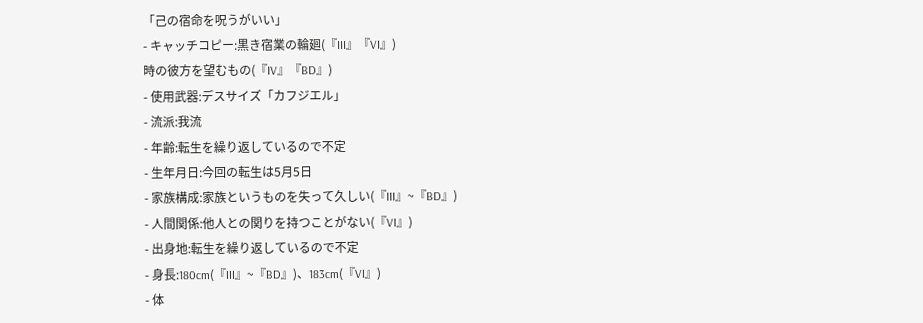「己の宿命を呪うがいい」
- キャッチコピー:黒き宿業の輪廻(『III』『VI』)
時の彼方を望むもの(『IV』『BD』)
- 使用武器:デスサイズ「カフジエル」
- 流派:我流
- 年齢:転生を繰り返しているので不定
- 生年月日:今回の転生は5月5日
- 家族構成:家族というものを失って久しい(『III』~『BD』)
- 人間関係:他人との関りを持つことがない(『VI』)
- 出身地:転生を繰り返しているので不定
- 身長:180cm(『III』~『BD』)、183cm(『VI』)
- 体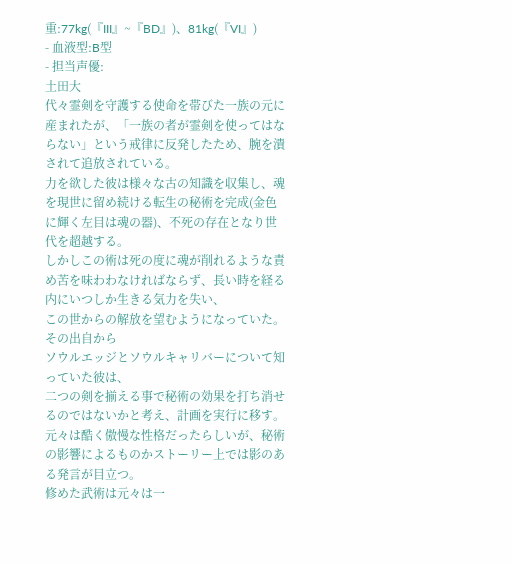重:77kg(『III』~『BD』)、81kg(『VI』)
- 血液型:B型
- 担当声優:
土田大
代々霊剣を守護する使命を帯びた一族の元に産まれたが、「一族の者が霊剣を使ってはならない」という戒律に反発したため、腕を潰されて追放されている。
力を欲した彼は様々な古の知識を収集し、魂を現世に留め続ける転生の秘術を完成(金色に輝く左目は魂の器)、不死の存在となり世代を超越する。
しかしこの術は死の度に魂が削れるような責め苦を味わわなければならず、長い時を経る内にいつしか生きる気力を失い、
この世からの解放を望むようになっていた。
その出自から
ソウルエッジとソウルキャリバーについて知っていた彼は、
二つの剣を揃える事で秘術の効果を打ち消せるのではないかと考え、計画を実行に移す。
元々は酷く傲慢な性格だったらしいが、秘術の影響によるものかストーリー上では影のある発言が目立つ。
修めた武術は元々は一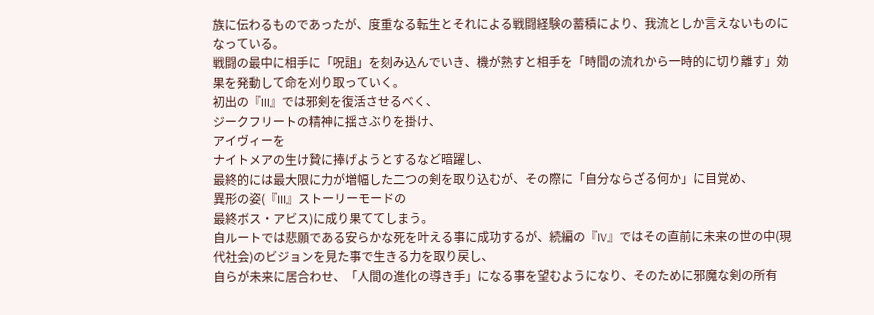族に伝わるものであったが、度重なる転生とそれによる戦闘経験の蓄積により、我流としか言えないものになっている。
戦闘の最中に相手に「呪詛」を刻み込んでいき、機が熟すと相手を「時間の流れから一時的に切り離す」効果を発動して命を刈り取っていく。
初出の『III』では邪剣を復活させるべく、
ジークフリートの精神に揺さぶりを掛け、
アイヴィーを
ナイトメアの生け贄に捧げようとするなど暗躍し、
最終的には最大限に力が増幅した二つの剣を取り込むが、その際に「自分ならざる何か」に目覚め、
異形の姿(『III』ストーリーモードの
最終ボス・アビス)に成り果ててしまう。
自ルートでは悲願である安らかな死を叶える事に成功するが、続編の『IV』ではその直前に未来の世の中(現代社会)のビジョンを見た事で生きる力を取り戻し、
自らが未来に居合わせ、「人間の進化の導き手」になる事を望むようになり、そのために邪魔な剣の所有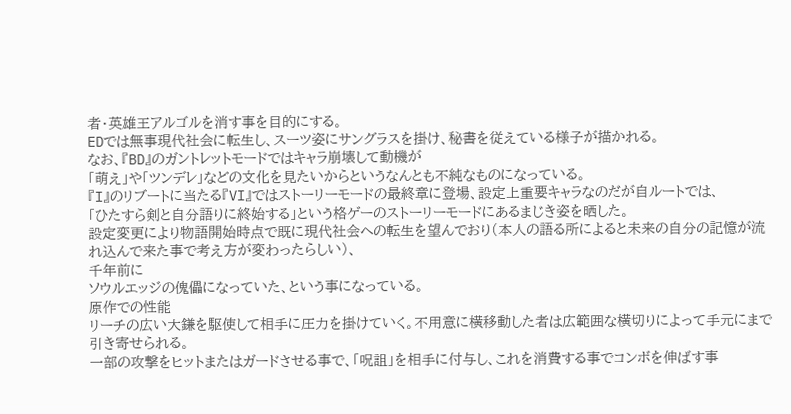者・英雄王アルゴルを消す事を目的にする。
EDでは無事現代社会に転生し、スーツ姿にサングラスを掛け、秘書を従えている様子が描かれる。
なお、『BD』のガントレットモードではキャラ崩壊して動機が
「萌え」や「ツンデレ」などの文化を見たいからというなんとも不純なものになっている。
『I』のリブートに当たる『VI』ではストーリーモードの最終章に登場、設定上重要キャラなのだが自ルートでは、
「ひたすら剣と自分語りに終始する」という格ゲーのストーリーモードにあるまじき姿を晒した。
設定変更により物語開始時点で既に現代社会への転生を望んでおり(本人の語る所によると未来の自分の記憶が流れ込んで来た事で考え方が変わったらしい)、
千年前に
ソウルエッジの傀儡になっていた、という事になっている。
原作での性能
リーチの広い大鎌を駆使して相手に圧力を掛けていく。不用意に横移動した者は広範囲な横切りによって手元にまで引き寄せられる。
一部の攻撃をヒットまたはガードさせる事で、「呪詛」を相手に付与し、これを消費する事でコンボを伸ばす事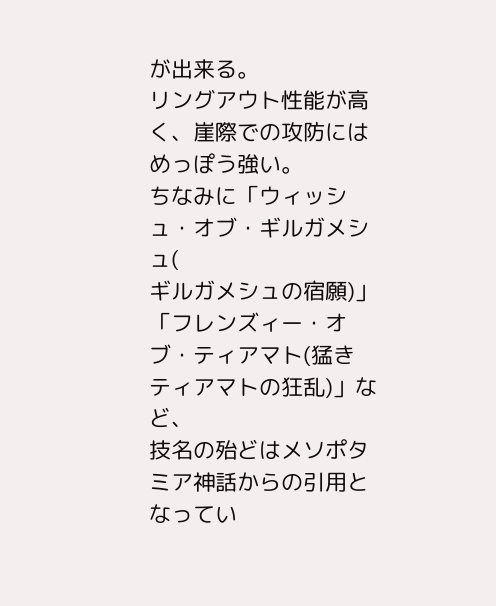が出来る。
リングアウト性能が高く、崖際での攻防にはめっぽう強い。
ちなみに「ウィッシュ・オブ・ギルガメシュ(
ギルガメシュの宿願)」「フレンズィー・オブ・ティアマト(猛き
ティアマトの狂乱)」など、
技名の殆どはメソポタミア神話からの引用となってい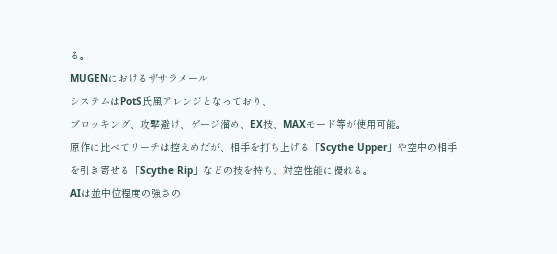る。
MUGENにおけるザサラメール
システムはPotS氏風アレンジとなっており、
ブロッキング、攻撃避け、ゲージ溜め、EX技、MAXモード等が使用可能。
原作に比べてリーチは控えめだが、相手を打ち上げる「Scythe Upper」や空中の相手を引き寄せる「Scythe Rip」などの技を持ち、対空性能に優れる。
AIは並中位程度の強さの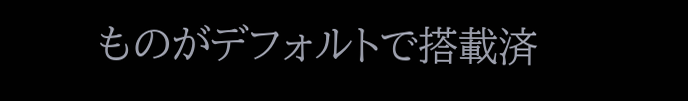ものがデフォルトで搭載済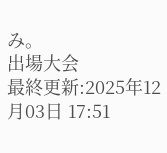み。
出場大会
最終更新:2025年12月03日 17:51